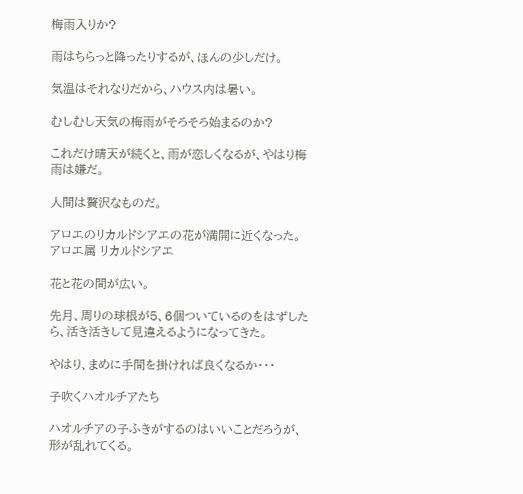梅雨入りか?

雨はちらっと降ったりするが、ほんの少しだけ。

気温はそれなりだから、ハウス内は暑い。

むしむし天気の梅雨がそろそろ始まるのか?

これだけ晴天が続くと、雨が恋しくなるが、やはり梅雨は嫌だ。

人間は贅沢なものだ。

アロエのリカルドシアエの花が満開に近くなった。
アロエ属 リカルドシアエ

花と花の間が広い。

先月、周りの球根が5、6個ついているのをはずしたら、活き活きして見違えるようになってきた。

やはり、まめに手間を掛ければ良くなるか・・・

子吹くハオルチアたち

ハオルチアの子ふきがするのはいいことだろうが、形が乱れてくる。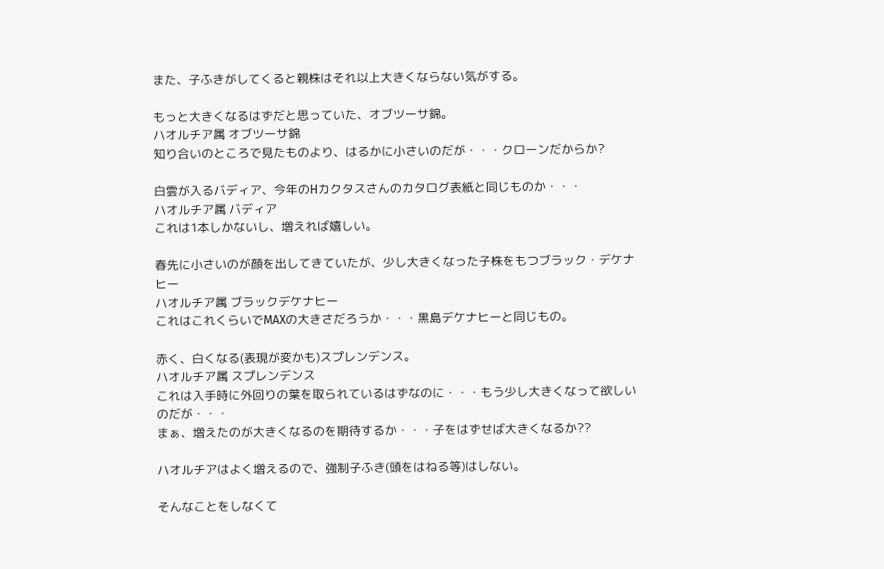また、子ふきがしてくると親株はそれ以上大きくならない気がする。

もっと大きくなるはずだと思っていた、オブツーサ錦。
ハオルチア属 オブツーサ錦
知り合いのところで見たものより、はるかに小さいのだが・・・クローンだからか?

白雲が入るバディア、今年のHカクタスさんのカタログ表紙と同じものか・・・
ハオルチア属 バディア
これは1本しかないし、増えれば嬉しい。

春先に小さいのが顔を出してきていたが、少し大きくなった子株をもつブラック・デケナヒー
ハオルチア属 ブラックデケナヒー
これはこれくらいでMAXの大きさだろうか・・・黒島デケナヒーと同じもの。

赤く、白くなる(表現が変かも)スプレンデンス。
ハオルチア属 スプレンデンス
これは入手時に外回りの葉を取られているはずなのに・・・もう少し大きくなって欲しいのだが・・・
まぁ、増えたのが大きくなるのを期待するか・・・子をはずせば大きくなるか??

ハオルチアはよく増えるので、強制子ふき(頭をはねる等)はしない。

そんなことをしなくて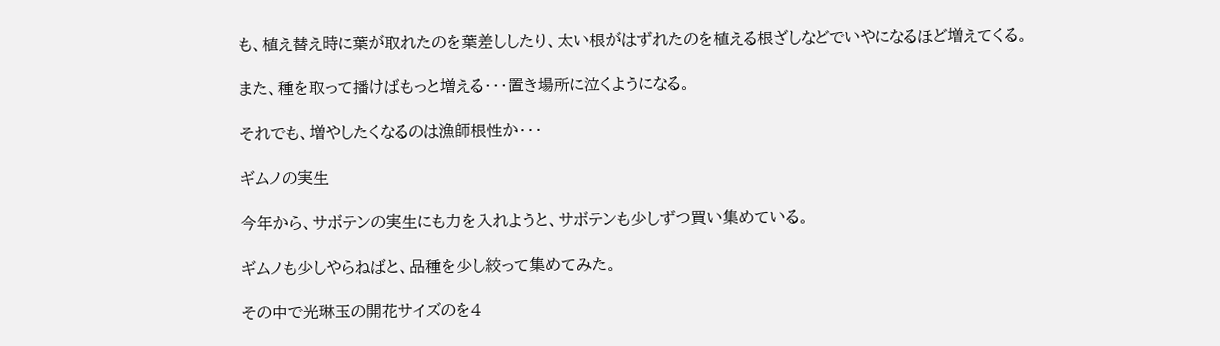も、植え替え時に葉が取れたのを葉差ししたり、太い根がはずれたのを植える根ざしなどでいやになるほど増えてくる。

また、種を取って播けばもっと増える・・・置き場所に泣くようになる。

それでも、増やしたくなるのは漁師根性か・・・

ギムノの実生

今年から、サボテンの実生にも力を入れようと、サボテンも少しずつ買い集めている。

ギムノも少しやらねばと、品種を少し絞って集めてみた。

その中で光琳玉の開花サイズのを4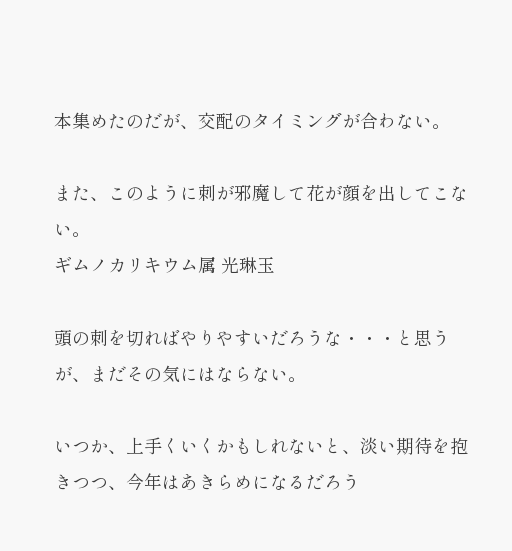本集めたのだが、交配のタイミングが合わない。

また、このように刺が邪魔して花が顔を出してこない。
ギムノカリキウム属 光琳玉

頭の刺を切ればやりやすいだろうな・・・と思うが、まだその気にはならない。

いつか、上手くいくかもしれないと、淡い期待を抱きつつ、今年はあきらめになるだろう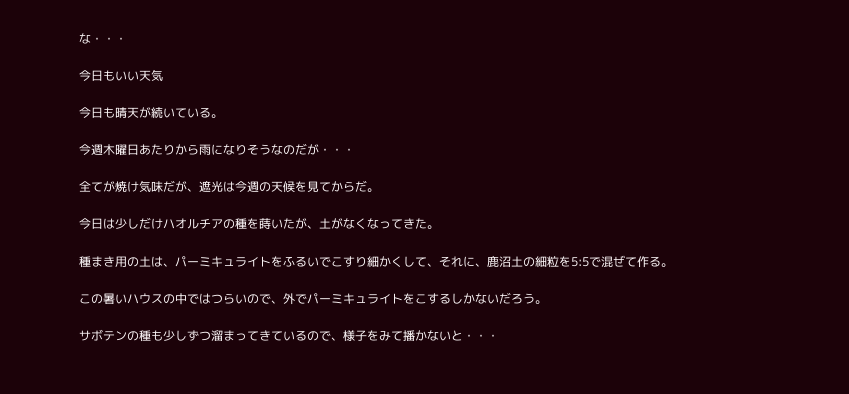な・・・

今日もいい天気

今日も晴天が続いている。

今週木曜日あたりから雨になりそうなのだが・・・

全てが焼け気味だが、遮光は今週の天候を見てからだ。

今日は少しだけハオルチアの種を蒔いたが、土がなくなってきた。

種まき用の土は、パーミキュライトをふるいでこすり細かくして、それに、鹿沼土の細粒を5:5で混ぜて作る。

この暑いハウスの中ではつらいので、外でパーミキュライトをこするしかないだろう。

サボテンの種も少しずつ溜まってきているので、様子をみて播かないと・・・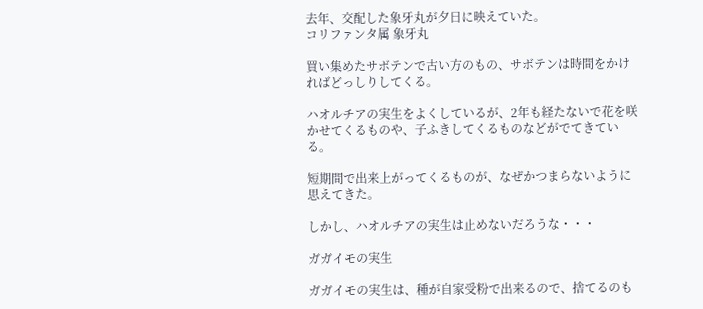去年、交配した象牙丸が夕日に映えていた。
コリファンタ属 象牙丸

買い集めたサボテンで古い方のもの、サボテンは時間をかければどっしりしてくる。

ハオルチアの実生をよくしているが、2年も経たないで花を咲かせてくるものや、子ふきしてくるものなどがでてきている。

短期間で出来上がってくるものが、なぜかつまらないように思えてきた。

しかし、ハオルチアの実生は止めないだろうな・・・

ガガイモの実生

ガガイモの実生は、種が自家受粉で出来るので、捨てるのも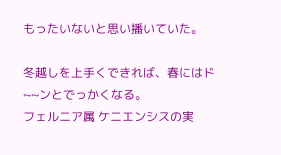もったいないと思い播いていた。

冬越しを上手くできれば、春にはド~~ンとでっかくなる。
フェルニア属 ケニエンシスの実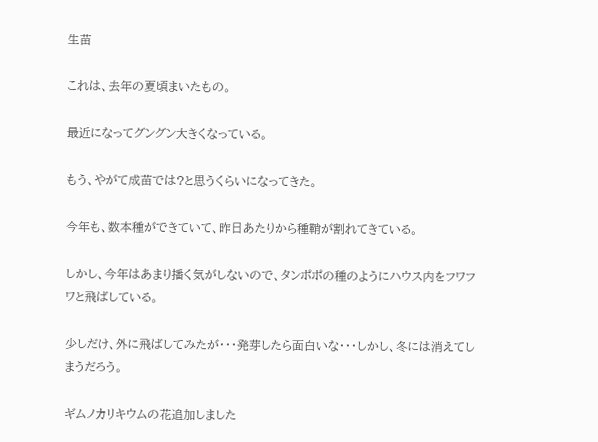生苗

これは、去年の夏頃まいたもの。

最近になってグングン大きくなっている。

もう、やがて成苗では?と思うくらいになってきた。

今年も、数本種ができていて、昨日あたりから種鞘が割れてきている。

しかし、今年はあまり播く気がしないので、タンポポの種のようにハウス内をフワフワと飛ばしている。

少しだけ、外に飛ばしてみたが・・・発芽したら面白いな・・・しかし、冬には消えてしまうだろう。

ギムノカリキウムの花追加しました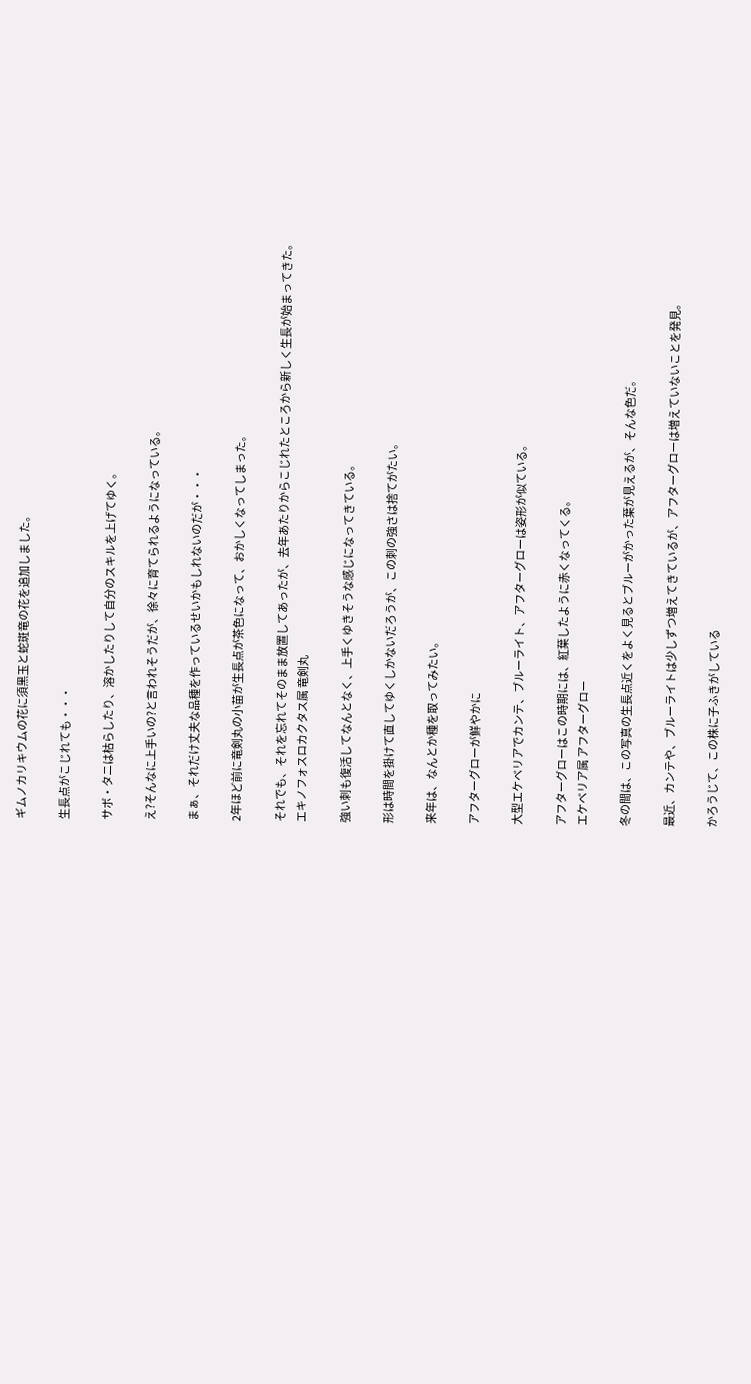ギムノカリキウムの花に須黑玉と蛇斑竜の花を追加しました。

生長点がこじれても・・・

サボ・タニは枯らしたり、溶かしたりして自分のスキルを上げてゆく。

え?そんなに上手いの?と言われそうだが、徐々に育てられるようになっている。

まぁ、それだけ丈夫な品種を作っているせいかもしれないのだが・・・

2年ほど前に竜剣丸の小苗が生長点が茶色になって、おかしくなってしまった。

それでも、それを忘れてそのまま放置してあったが、去年あたりからこじれたところから新しく生長が始まってきた。
エキノフォスロカクタス属 竜剣丸

強い刺も復活してなんとなく、上手くゆきそうな感じになってきている。

形は時間を掛けて直してゆくしかないだろうが、この刺の強さは捨てがたい。

来年は、なんとか種を取ってみたい。

アフターグローが鮮やかに

大型エケベリアでカンテ、ブルーライト、アフターグローは姿形が似ている。

アフターグローはこの時期には、紅葉したように赤くなってくる。
エケベリア属 アフターグロー

冬の間は、この写真の生長点近くをよく見るとブルーがかった葉が見えるが、そんな色だ。

最近、カンテや、ブルーライトは少しずつ増えてきているが、アフターグローは増えていないことを発見。

かろうじて、この株に子ふきがしている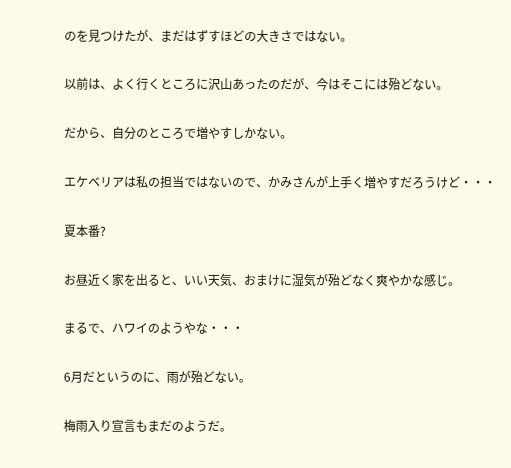のを見つけたが、まだはずすほどの大きさではない。

以前は、よく行くところに沢山あったのだが、今はそこには殆どない。

だから、自分のところで増やすしかない。

エケベリアは私の担当ではないので、かみさんが上手く増やすだろうけど・・・

夏本番?

お昼近く家を出ると、いい天気、おまけに湿気が殆どなく爽やかな感じ。

まるで、ハワイのようやな・・・

6月だというのに、雨が殆どない。

梅雨入り宣言もまだのようだ。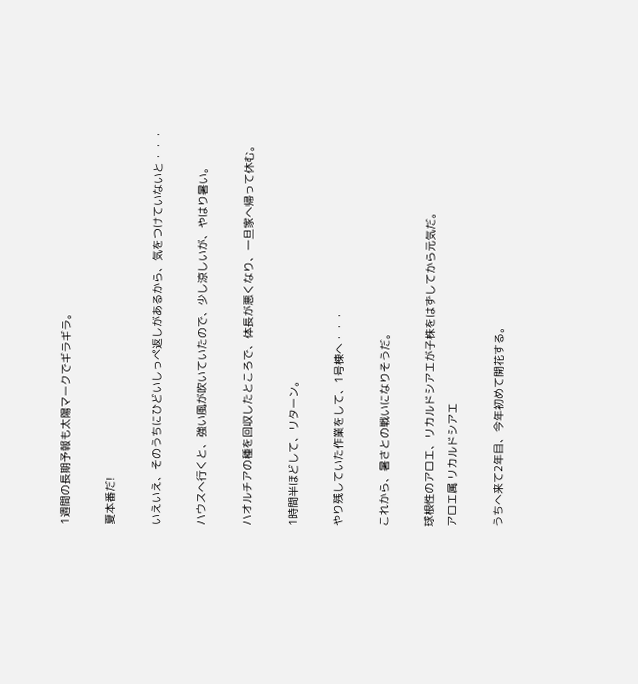1週間の長期予報も太陽マークでギラギラ。

夏本番だ!

いえいえ、そのうちにひどいしっぺ返しがあるから、気をつけていないと・・・

ハウスへ行くと、強い風が吹いていたので、少し涼しいが、やはり暑い。

ハオルチアの種を回収したところで、体長が悪くなり、一旦家へ帰って休む。

1時間半ほどして、リターン。

やり残していた作業をして、1号棟へ・・・

これから、暑さとの戦いになりそうだ。

球根性のアロエ、リカルドシアエが子株をはずしてから元気だ。
アロエ属 リカルドシアエ

うちへ来て2年目、今年初めて開花する。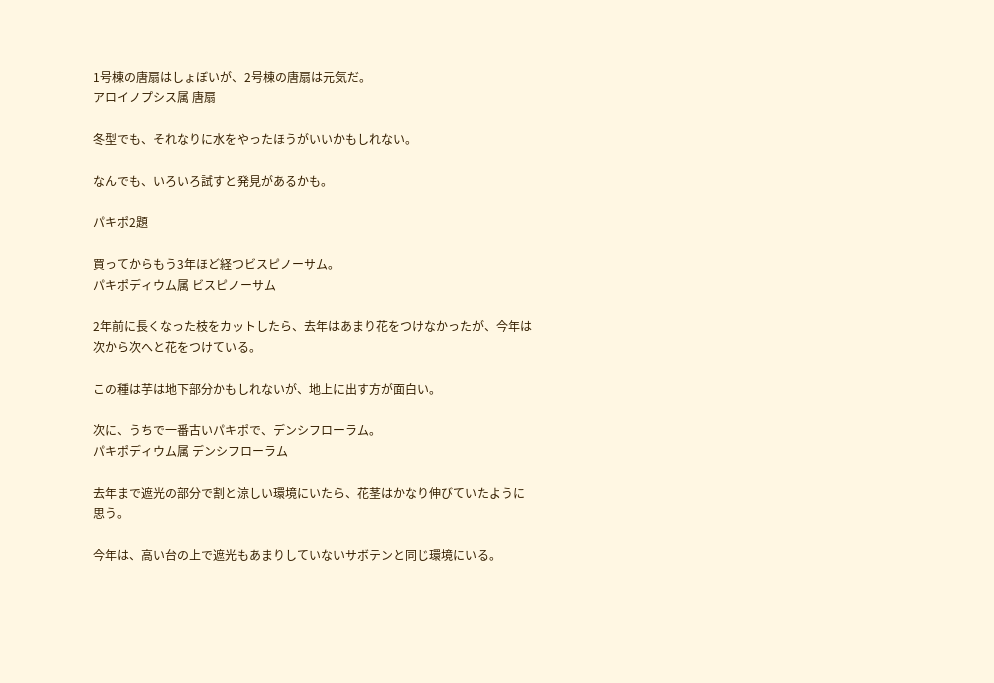1号棟の唐扇はしょぼいが、2号棟の唐扇は元気だ。
アロイノプシス属 唐扇

冬型でも、それなりに水をやったほうがいいかもしれない。

なんでも、いろいろ試すと発見があるかも。

パキポ2題

買ってからもう3年ほど経つビスピノーサム。
パキポディウム属 ビスピノーサム

2年前に長くなった枝をカットしたら、去年はあまり花をつけなかったが、今年は次から次へと花をつけている。

この種は芋は地下部分かもしれないが、地上に出す方が面白い。

次に、うちで一番古いパキポで、デンシフローラム。
パキポディウム属 デンシフローラム

去年まで遮光の部分で割と涼しい環境にいたら、花茎はかなり伸びていたように思う。

今年は、高い台の上で遮光もあまりしていないサボテンと同じ環境にいる。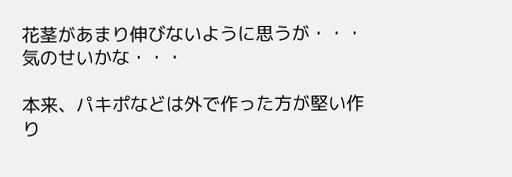花茎があまり伸びないように思うが・・・気のせいかな・・・

本来、パキポなどは外で作った方が堅い作り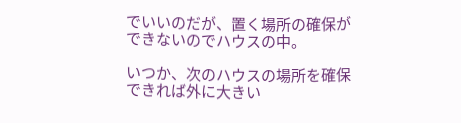でいいのだが、置く場所の確保ができないのでハウスの中。

いつか、次のハウスの場所を確保できれば外に大きい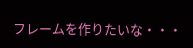フレームを作りたいな・・・